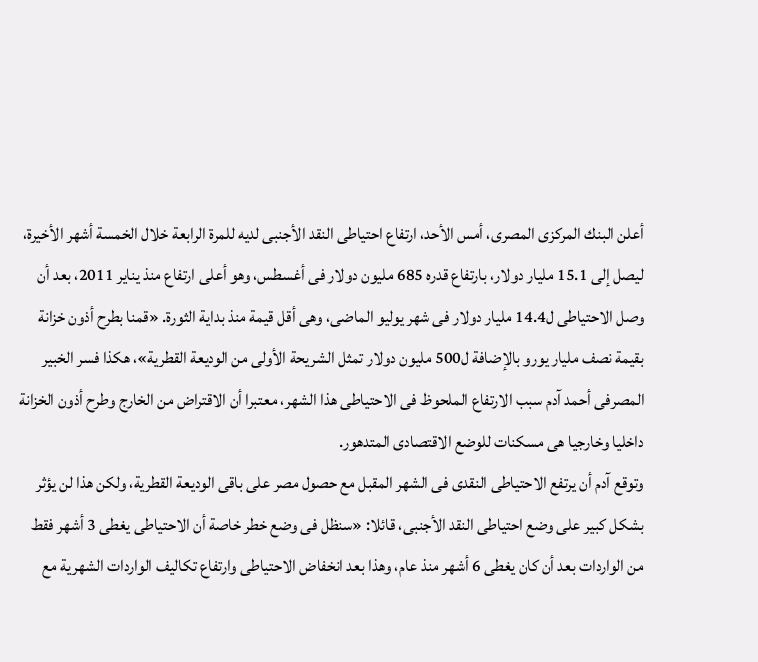أعلن البنك المركزى المصرى، أمس الأحد، ارتفاع احتياطى النقد الأجنبى لديه للمرة الرابعة خلال الخمسة أشهر الأخيرة، ليصل إلى 15.1 مليار دولار، بارتفاع قدره 685 مليون دولار فى أغسطس، وهو أعلى ارتفاع منذ يناير 2011، بعد أن وصل الاحتياطى ل14.4 مليار دولار فى شهر يوليو الماضى، وهى أقل قيمة منذ بداية الثورة. «قمنا بطرح أذون خزانة بقيمة نصف مليار يورو بالإضافة ل500 مليون دولار تمثل الشريحة الأولى من الوديعة القطرية»، هكذا فسر الخبير المصرفى أحمد آدم سبب الارتفاع الملحوظ فى الاحتياطى هذا الشهر، معتبرا أن الاقتراض من الخارج وطرح أذون الخزانة داخليا وخارجيا هى مسكنات للوضع الاقتصادى المتدهور.
وتوقع آدم أن يرتفع الاحتياطى النقدى فى الشهر المقبل مع حصول مصر على باقى الوديعة القطرية، ولكن هذا لن يؤثر بشكل كبير على وضع احتياطى النقد الأجنبى، قائلا: «سنظل فى وضع خطر خاصة أن الاحتياطى يغطى 3 أشهر فقط من الواردات بعد أن كان يغطى 6 أشهر منذ عام، وهذا بعد انخفاض الاحتياطى وارتفاع تكاليف الواردات الشهرية مع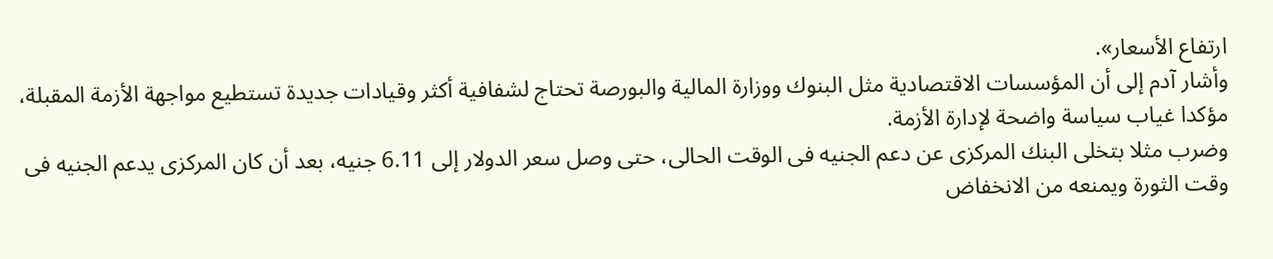ارتفاع الأسعار».
وأشار آدم إلى أن المؤسسات الاقتصادية مثل البنوك ووزارة المالية والبورصة تحتاج لشفافية أكثر وقيادات جديدة تستطيع مواجهة الأزمة المقبلة، مؤكدا غياب سياسة واضحة لإدارة الأزمة.
وضرب مثلا بتخلى البنك المركزى عن دعم الجنيه فى الوقت الحالى، حتى وصل سعر الدولار إلى 6.11 جنيه، بعد أن كان المركزى يدعم الجنيه فى وقت الثورة ويمنعه من الانخفاض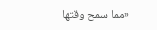«مما سمح وقتها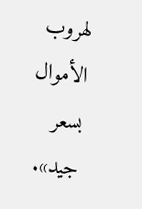لهروب الأموال بسعر جيد».